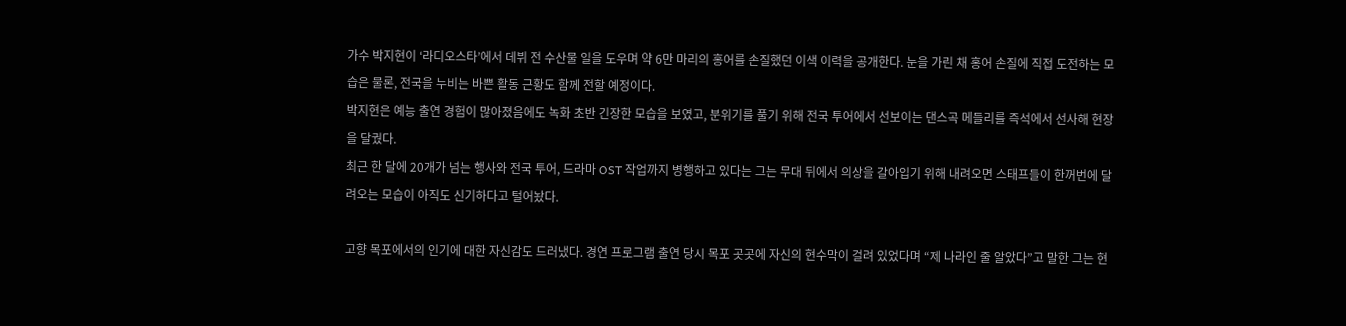가수 박지현이 ‘라디오스타’에서 데뷔 전 수산물 일을 도우며 약 6만 마리의 홍어를 손질했던 이색 이력을 공개한다. 눈을 가린 채 홍어 손질에 직접 도전하는 모습은 물론, 전국을 누비는 바쁜 활동 근황도 함께 전할 예정이다.
박지현은 예능 출연 경험이 많아졌음에도 녹화 초반 긴장한 모습을 보였고, 분위기를 풀기 위해 전국 투어에서 선보이는 댄스곡 메들리를 즉석에서 선사해 현장을 달궜다.
최근 한 달에 20개가 넘는 행사와 전국 투어, 드라마 OST 작업까지 병행하고 있다는 그는 무대 뒤에서 의상을 갈아입기 위해 내려오면 스태프들이 한꺼번에 달려오는 모습이 아직도 신기하다고 털어놨다.

고향 목포에서의 인기에 대한 자신감도 드러냈다. 경연 프로그램 출연 당시 목포 곳곳에 자신의 현수막이 걸려 있었다며 “제 나라인 줄 알았다”고 말한 그는 현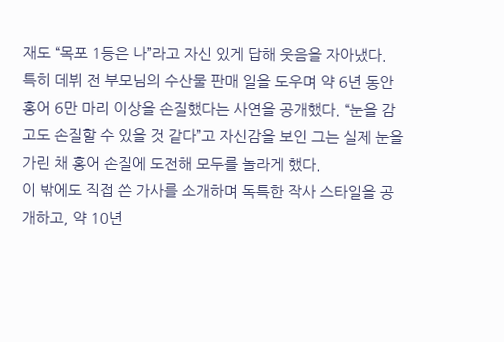재도 “목포 1등은 나”라고 자신 있게 답해 웃음을 자아냈다.
특히 데뷔 전 부모님의 수산물 판매 일을 도우며 약 6년 동안 홍어 6만 마리 이상을 손질했다는 사연을 공개했다. “눈을 감고도 손질할 수 있을 것 같다”고 자신감을 보인 그는 실제 눈을 가린 채 홍어 손질에 도전해 모두를 놀라게 했다.
이 밖에도 직접 쓴 가사를 소개하며 독특한 작사 스타일을 공개하고, 약 10년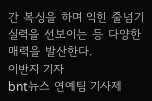간 복싱을 하며 익힌 줄넘기 실력을 선보이는 등 다양한 매력을 발산한다.
이반지 기자
bnt뉴스 연예팀 기사제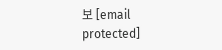보 [email protected]